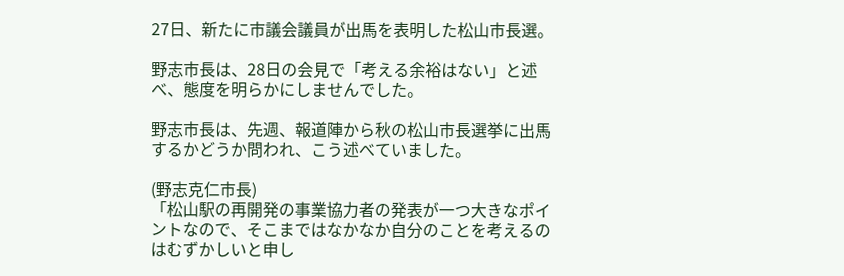27日、新たに市議会議員が出馬を表明した松山市長選。

野志市長は、28日の会見で「考える余裕はない」と述べ、態度を明らかにしませんでした。

野志市長は、先週、報道陣から秋の松山市長選挙に出馬するかどうか問われ、こう述べていました。

(野志克仁市長)
「松山駅の再開発の事業協力者の発表が一つ大きなポイントなので、そこまではなかなか自分のことを考えるのはむずかしいと申し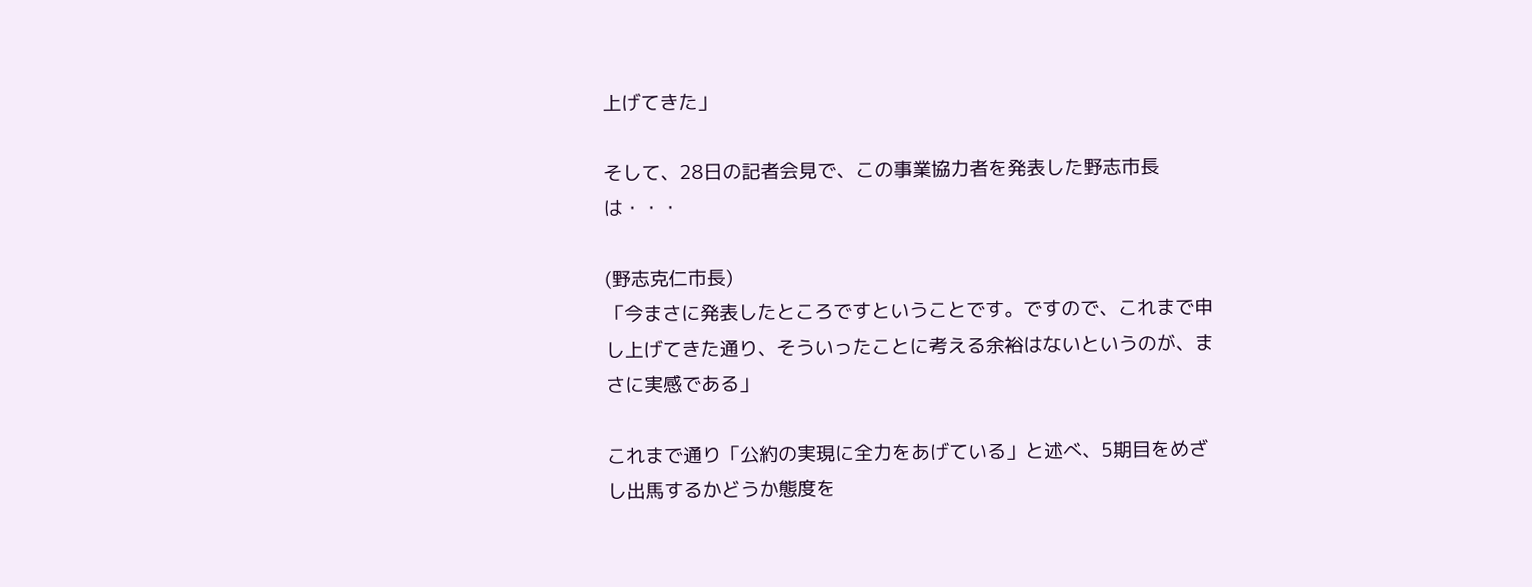上げてきた」

そして、28日の記者会見で、この事業協力者を発表した野志市長は・・・

(野志克仁市長)
「今まさに発表したところですということです。ですので、これまで申し上げてきた通り、そういったことに考える余裕はないというのが、まさに実感である」

これまで通り「公約の実現に全力をあげている」と述べ、5期目をめざし出馬するかどうか態度を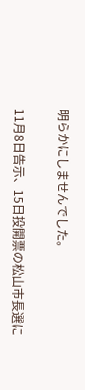明らかにしませんでした。

11月8日告示、15日投開票の松山市長選に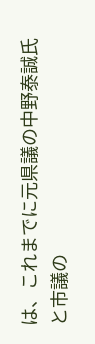は、これまでに元県議の中野泰誠氏と市議の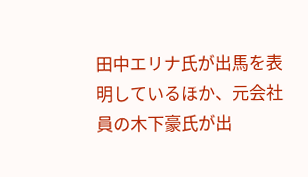田中エリナ氏が出馬を表明しているほか、元会社員の木下豪氏が出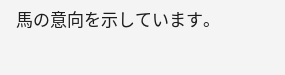馬の意向を示しています。